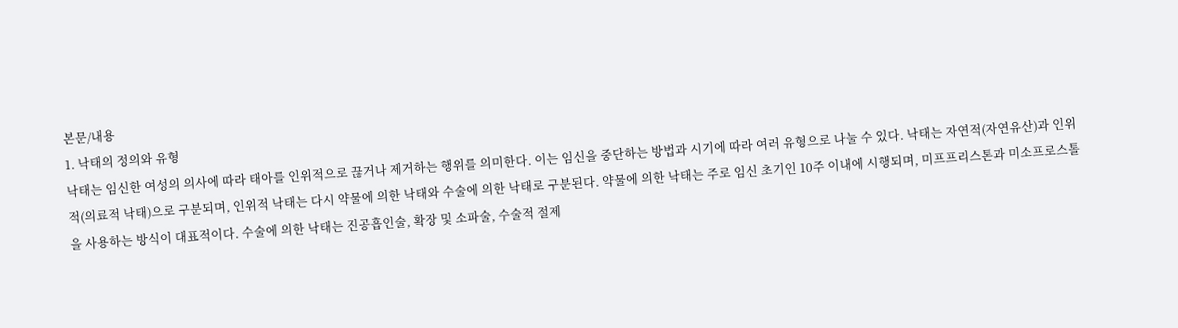본문/내용
1. 낙태의 정의와 유형
낙태는 임신한 여성의 의사에 따라 태아를 인위적으로 끊거나 제거하는 행위를 의미한다. 이는 임신을 중단하는 방법과 시기에 따라 여러 유형으로 나눌 수 있다. 낙태는 자연적(자연유산)과 인위적(의료적 낙태)으로 구분되며, 인위적 낙태는 다시 약물에 의한 낙태와 수술에 의한 낙태로 구분된다. 약물에 의한 낙태는 주로 임신 초기인 10주 이내에 시행되며, 미프프리스톤과 미소프로스톨을 사용하는 방식이 대표적이다. 수술에 의한 낙태는 진공흡인술, 확장 및 소파술, 수술적 절제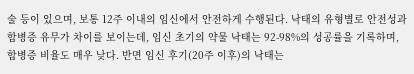술 등이 있으며, 보통 12주 이내의 임신에서 안전하게 수행된다. 낙태의 유형별로 안전성과 합병증 유무가 차이를 보이는데, 임신 초기의 약물 낙태는 92-98%의 성공률을 기록하며, 합병증 비율도 매우 낮다. 반면 임신 후기(20주 이후)의 낙태는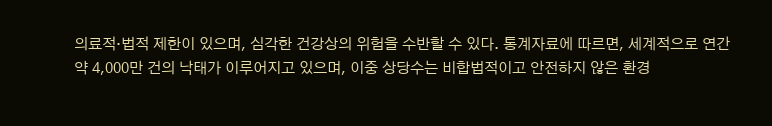의료적·법적 제한이 있으며, 심각한 건강상의 위험을 수반할 수 있다. 통계자료에 따르면, 세계적으로 연간 약 4,000만 건의 낙태가 이루어지고 있으며, 이중 상당수는 비합법적이고 안전하지 않은 환경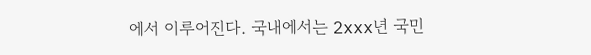에서 이루어진다. 국내에서는 2xxx년 국민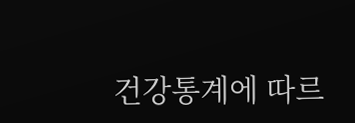건강통계에 따르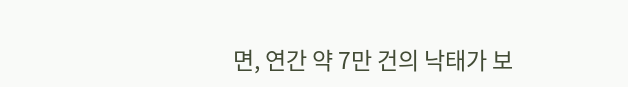면, 연간 약 7만 건의 낙태가 보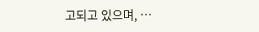고되고 있으며, …